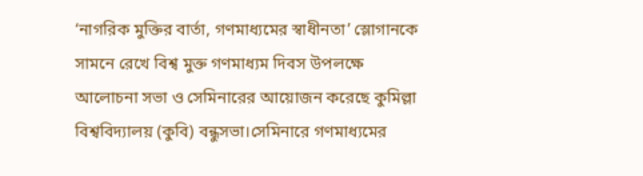‘নাগরিক মুক্তির বার্তা, গণমাধ্যমের স্বাধীনতা’ স্লোগানকে সামনে রেখে বিশ্ব মুক্ত গণমাধ্যম দিবস উপলক্ষে আলোচনা সভা ও সেমিনারের আয়োজন করেছে কুমিল্লা বিশ্ববিদ্যালয় (কুবি) বন্ধুসভা।সেমিনারে গণমাধ্যমের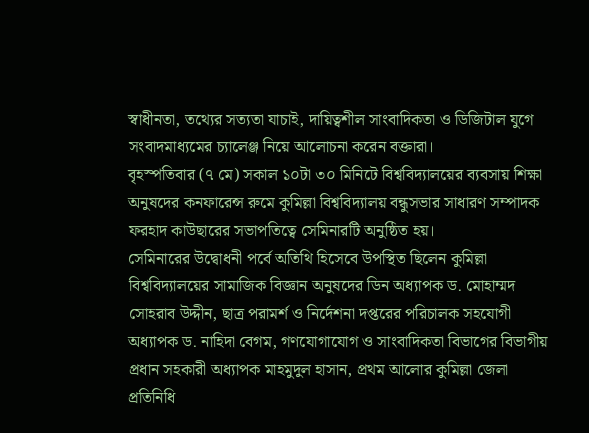স্বাধীনতা, তথ্যের সত্যতা যাচাই, দায়িত্বশীল সাংবাদিকতা ও ডিজিটাল যুগে সংবাদমাধ্যমের চ্যালেঞ্জ নিয়ে আলোচনা করেন বক্তারা।
বৃহস্পতিবার (৭ মে) সকাল ১০টা ৩০ মিনিটে বিশ্ববিদ্যালয়ের ব্যবসায় শিক্ষা অনুষদের কনফারেন্স রুমে কুমিল্লা বিশ্ববিদ্যালয় বন্ধুসভার সাধারণ সম্পাদক ফরহাদ কাউছারের সভাপতিত্বে সেমিনারটি অনুষ্ঠিত হয়।
সেমিনারের উদ্বোধনী পর্বে অতিথি হিসেবে উপস্থিত ছিলেন কুমিল্লা বিশ্ববিদ্যালয়ের সামাজিক বিজ্ঞান অনুষদের ডিন অধ্যাপক ড. মোহাম্মদ সোহরাব উদ্দীন, ছাত্র পরামর্শ ও নির্দেশনা দপ্তরের পরিচালক সহযোগী অধ্যাপক ড. নাহিদা বেগম, গণযোগাযোগ ও সাংবাদিকতা বিভাগের বিভাগীয় প্রধান সহকারী অধ্যাপক মাহমুদুল হাসান, প্রথম আলোর কুমিল্লা জেলা প্রতিনিধি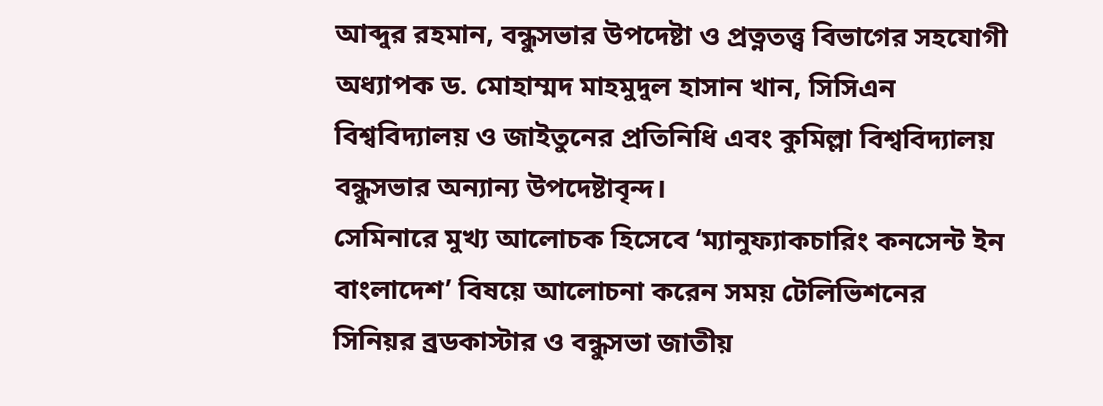আব্দুর রহমান, বন্ধুসভার উপদেষ্টা ও প্রত্নতত্ত্ব বিভাগের সহযোগী অধ্যাপক ড. মোহাম্মদ মাহমুদুল হাসান খান, সিসিএন বিশ্ববিদ্যালয় ও জাইতুনের প্রতিনিধি এবং কুমিল্লা বিশ্ববিদ্যালয় বন্ধুসভার অন্যান্য উপদেষ্টাবৃন্দ।
সেমিনারে মুখ্য আলোচক হিসেবে ‘ম্যানুফ্যাকচারিং কনসেন্ট ইন বাংলাদেশ’ বিষয়ে আলোচনা করেন সময় টেলিভিশনের সিনিয়র ব্রডকাস্টার ও বন্ধুসভা জাতীয়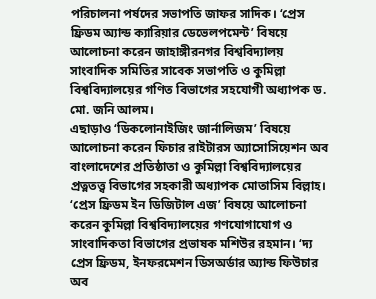পরিচালনা পর্ষদের সভাপতি জাফর সাদিক। ‘প্রেস ফ্রিডম অ্যান্ড ক্যারিয়ার ডেভেলপমেন্ট’ বিষয়ে আলোচনা করেন জাহাঙ্গীরনগর বিশ্ববিদ্যালয় সাংবাদিক সমিতির সাবেক সভাপতি ও কুমিল্লা বিশ্ববিদ্যালয়ের গণিত বিভাগের সহযোগী অধ্যাপক ড. মো. জনি আলম।
এছাড়াও ‘ডিকলোনাইজিং জার্নালিজম’ বিষয়ে আলোচনা করেন ফিচার রাইটারস অ্যাসোসিয়েশন অব বাংলাদেশের প্রতিষ্ঠাতা ও কুমিল্লা বিশ্ববিদ্যালয়ের প্রত্নতত্ত্ব বিভাগের সহকারী অধ্যাপক মোতাসিম বিল্লাহ। ‘প্রেস ফ্রিডম ইন ডিজিটাল এজ’ বিষয়ে আলোচনা করেন কুমিল্লা বিশ্ববিদ্যালয়ের গণযোগাযোগ ও সাংবাদিকতা বিভাগের প্রভাষক মশিউর রহমান। ‘দ্য প্রেস ফ্রিডম, ইনফরমেশন ডিসঅর্ডার অ্যান্ড ফিউচার অব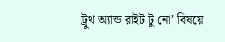ট্রুথ অ্যান্ড রাইট টু নো’ বিষয়ে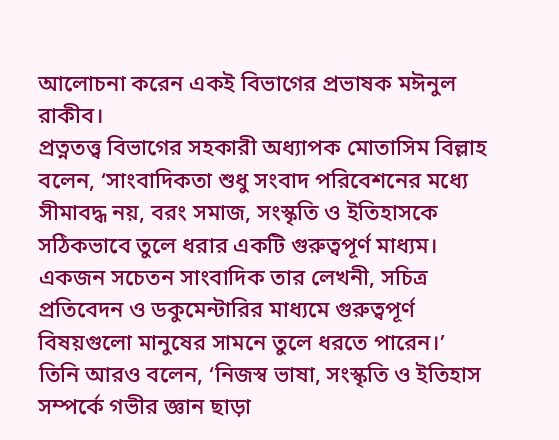আলোচনা করেন একই বিভাগের প্রভাষক মঈনুল রাকীব।
প্রত্নতত্ত্ব বিভাগের সহকারী অধ্যাপক মোতাসিম বিল্লাহ বলেন, ‘সাংবাদিকতা শুধু সংবাদ পরিবেশনের মধ্যে সীমাবদ্ধ নয়, বরং সমাজ, সংস্কৃতি ও ইতিহাসকে সঠিকভাবে তুলে ধরার একটি গুরুত্বপূর্ণ মাধ্যম। একজন সচেতন সাংবাদিক তার লেখনী, সচিত্র প্রতিবেদন ও ডকুমেন্টারির মাধ্যমে গুরুত্বপূর্ণ বিষয়গুলো মানুষের সামনে তুলে ধরতে পারেন।’
তিনি আরও বলেন, ‘নিজস্ব ভাষা, সংস্কৃতি ও ইতিহাস সম্পর্কে গভীর জ্ঞান ছাড়া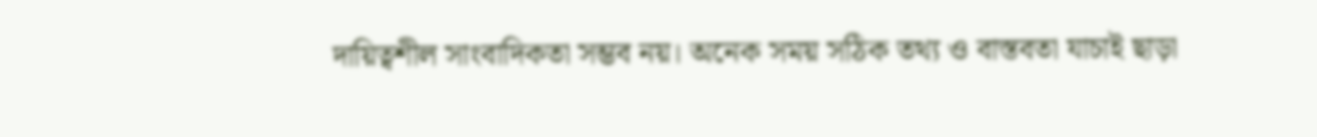দায়িত্বশীল সাংবাদিকতা সম্ভব নয়। অনেক সময় সঠিক তথ্য ও বাস্তবতা যাচাই ছাড়া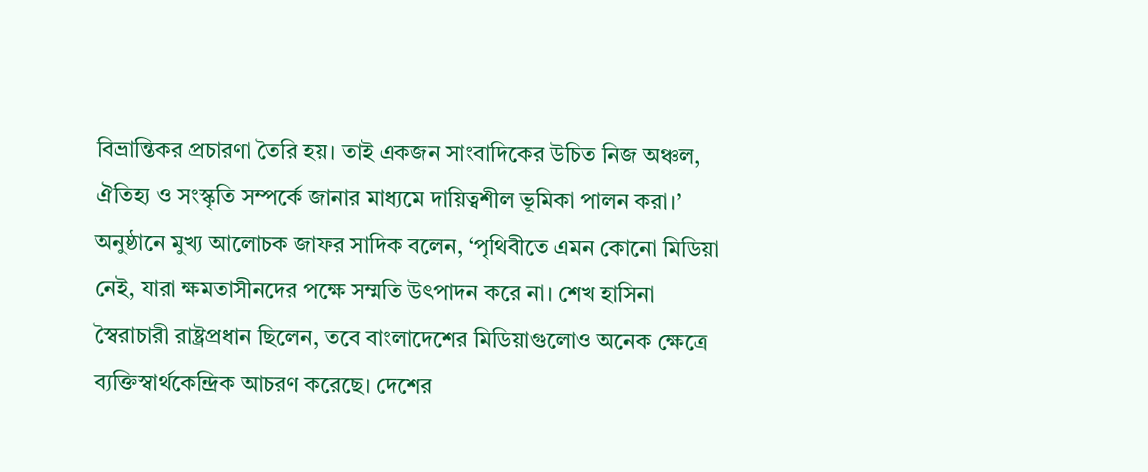বিভ্রান্তিকর প্রচারণা তৈরি হয়। তাই একজন সাংবাদিকের উচিত নিজ অঞ্চল, ঐতিহ্য ও সংস্কৃতি সম্পর্কে জানার মাধ্যমে দায়িত্বশীল ভূমিকা পালন করা।’
অনুষ্ঠানে মুখ্য আলোচক জাফর সাদিক বলেন, ‘পৃথিবীতে এমন কোনো মিডিয়া নেই, যারা ক্ষমতাসীনদের পক্ষে সম্মতি উৎপাদন করে না। শেখ হাসিনা স্বৈরাচারী রাষ্ট্রপ্রধান ছিলেন, তবে বাংলাদেশের মিডিয়াগুলোও অনেক ক্ষেত্রে ব্যক্তিস্বার্থকেন্দ্রিক আচরণ করেছে। দেশের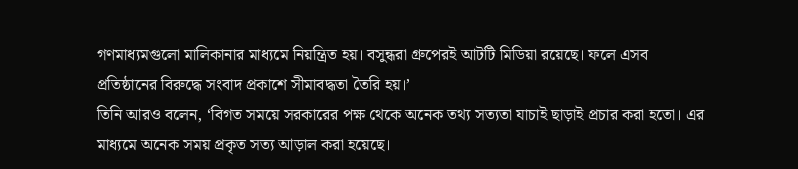গণমাধ্যমগুলো মালিকানার মাধ্যমে নিয়ন্ত্রিত হয়। বসুন্ধরা গ্রুপেরই আটটি মিডিয়া রয়েছে। ফলে এসব প্রতিষ্ঠানের বিরুদ্ধে সংবাদ প্রকাশে সীমাবদ্ধতা তৈরি হয়।’
তিনি আরও বলেন, ‘বিগত সময়ে সরকারের পক্ষ থেকে অনেক তথ্য সত্যতা যাচাই ছাড়াই প্রচার করা হতো। এর মাধ্যমে অনেক সময় প্রকৃত সত্য আড়াল করা হয়েছে।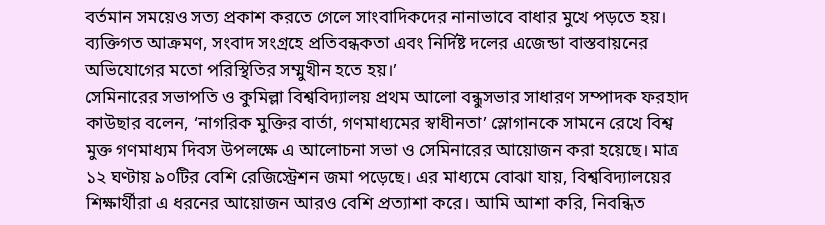বর্তমান সময়েও সত্য প্রকাশ করতে গেলে সাংবাদিকদের নানাভাবে বাধার মুখে পড়তে হয়। ব্যক্তিগত আক্রমণ, সংবাদ সংগ্রহে প্রতিবন্ধকতা এবং নির্দিষ্ট দলের এজেন্ডা বাস্তবায়নের অভিযোগের মতো পরিস্থিতির সম্মুখীন হতে হয়।’
সেমিনারের সভাপতি ও কুমিল্লা বিশ্ববিদ্যালয় প্রথম আলো বন্ধুসভার সাধারণ সম্পাদক ফরহাদ কাউছার বলেন, ‘নাগরিক মুক্তির বার্তা, গণমাধ্যমের স্বাধীনতা’ স্লোগানকে সামনে রেখে বিশ্ব মুক্ত গণমাধ্যম দিবস উপলক্ষে এ আলোচনা সভা ও সেমিনারের আয়োজন করা হয়েছে। মাত্র ১২ ঘণ্টায় ৯০টির বেশি রেজিস্ট্রেশন জমা পড়েছে। এর মাধ্যমে বোঝা যায়, বিশ্ববিদ্যালয়ের শিক্ষার্থীরা এ ধরনের আয়োজন আরও বেশি প্রত্যাশা করে। আমি আশা করি, নিবন্ধিত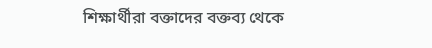শিক্ষার্থীরা বক্তাদের বক্তব্য থেকে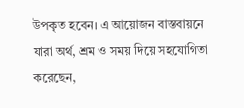উপকৃত হবেন। এ আয়োজন বাস্তবায়নে যারা অর্থ, শ্রম ও সময় দিয়ে সহযোগিতা করেছেন,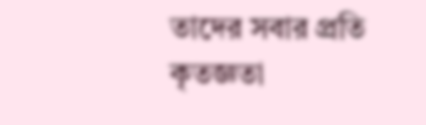তাদের সবার প্রতি কৃতজ্ঞতা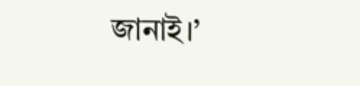জানাই।’